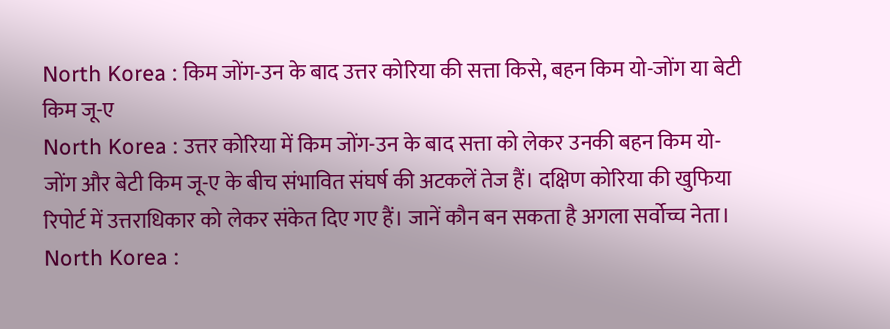North Korea : किम जोंग-उन के बाद उत्तर कोरिया की सत्ता किसे, बहन किम यो-जोंग या बेटी किम जू-ए
North Korea : उत्तर कोरिया में किम जोंग-उन के बाद सत्ता को लेकर उनकी बहन किम यो-जोंग और बेटी किम जू-ए के बीच संभावित संघर्ष की अटकलें तेज हैं। दक्षिण कोरिया की खुफिया रिपोर्ट में उत्तराधिकार को लेकर संकेत दिए गए हैं। जानें कौन बन सकता है अगला सर्वोच्च नेता।
North Korea :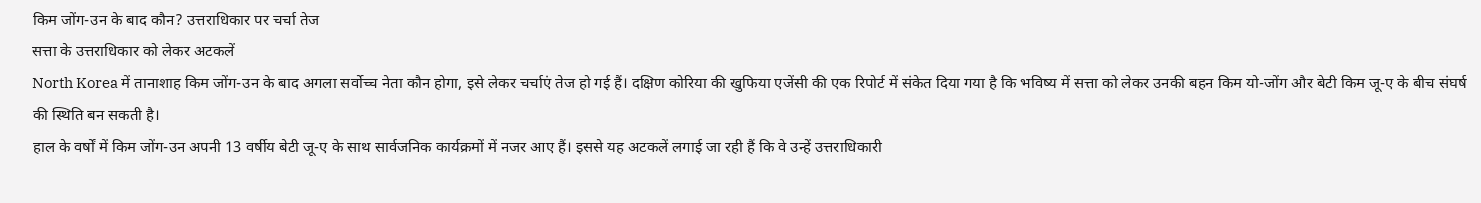किम जोंग-उन के बाद कौन? उत्तराधिकार पर चर्चा तेज
सत्ता के उत्तराधिकार को लेकर अटकलें
North Korea में तानाशाह किम जोंग-उन के बाद अगला सर्वोच्च नेता कौन होगा, इसे लेकर चर्चाएं तेज हो गई हैं। दक्षिण कोरिया की खुफिया एजेंसी की एक रिपोर्ट में संकेत दिया गया है कि भविष्य में सत्ता को लेकर उनकी बहन किम यो-जोंग और बेटी किम जू-ए के बीच संघर्ष की स्थिति बन सकती है।
हाल के वर्षों में किम जोंग-उन अपनी 13 वर्षीय बेटी जू-ए के साथ सार्वजनिक कार्यक्रमों में नजर आए हैं। इससे यह अटकलें लगाई जा रही हैं कि वे उन्हें उत्तराधिकारी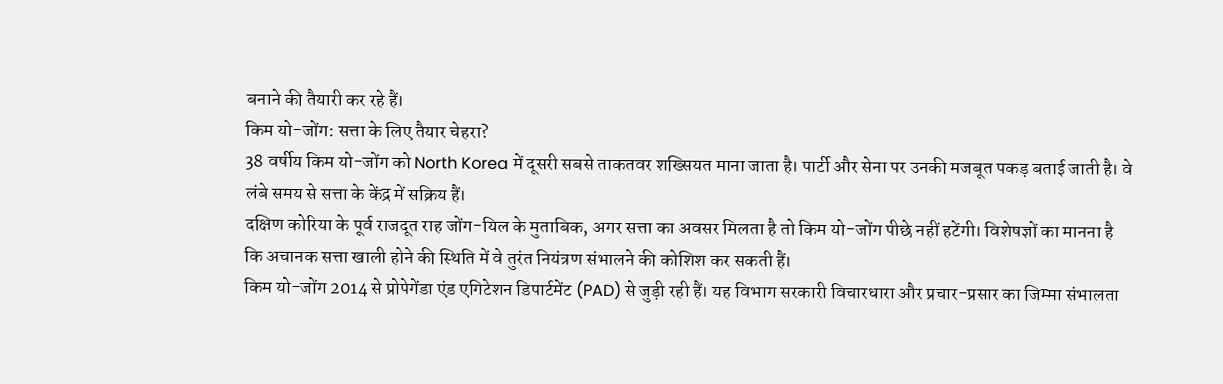बनाने की तैयारी कर रहे हैं।
किम यो-जोंग: सत्ता के लिए तैयार चेहरा?
38 वर्षीय किम यो-जोंग को North Korea में दूसरी सबसे ताकतवर शख्सियत माना जाता है। पार्टी और सेना पर उनकी मजबूत पकड़ बताई जाती है। वे लंबे समय से सत्ता के केंद्र में सक्रिय हैं।
दक्षिण कोरिया के पूर्व राजदूत राह जोंग-यिल के मुताबिक, अगर सत्ता का अवसर मिलता है तो किम यो-जोंग पीछे नहीं हटेंगी। विशेषज्ञों का मानना है कि अचानक सत्ता खाली होने की स्थिति में वे तुरंत नियंत्रण संभालने की कोशिश कर सकती हैं।
किम यो-जोंग 2014 से प्रोपेगेंडा एंड एगिटेशन डिपार्टमेंट (PAD) से जुड़ी रही हैं। यह विभाग सरकारी विचारधारा और प्रचार-प्रसार का जिम्मा संभालता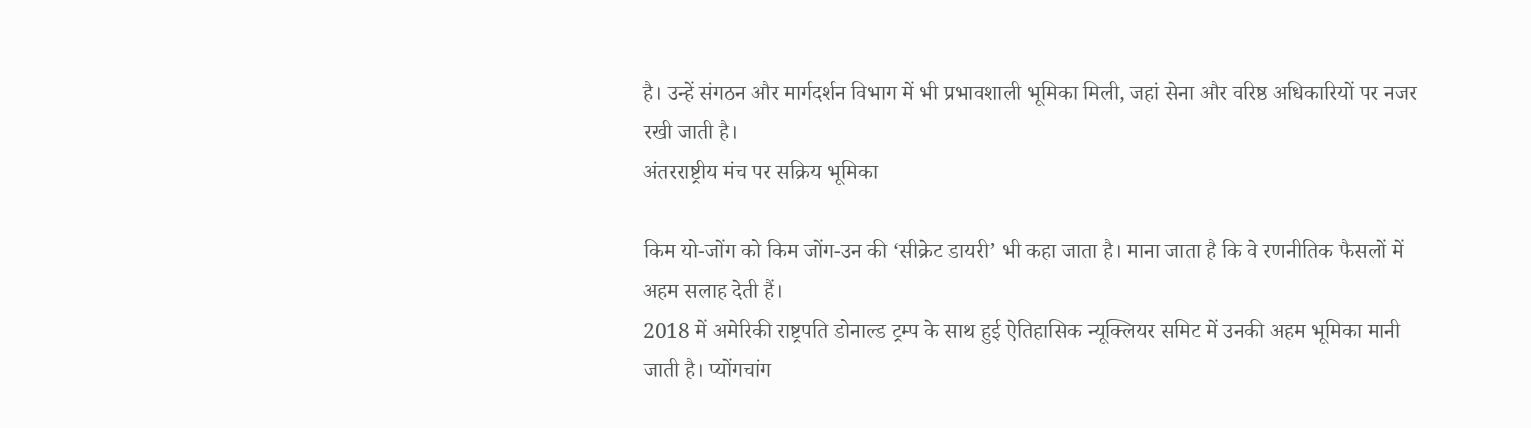है। उन्हें संगठन और मार्गदर्शन विभाग में भी प्रभावशाली भूमिका मिली, जहां सेना और वरिष्ठ अधिकारियों पर नजर रखी जाती है।
अंतरराष्ट्रीय मंच पर सक्रिय भूमिका

किम यो-जोंग को किम जोंग-उन की ‘सीक्रेट डायरी’ भी कहा जाता है। माना जाता है कि वे रणनीतिक फैसलों में अहम सलाह देती हैं।
2018 में अमेरिकी राष्ट्रपति डोनाल्ड ट्रम्प के साथ हुई ऐतिहासिक न्यूक्लियर समिट में उनकी अहम भूमिका मानी जाती है। प्योंगचांग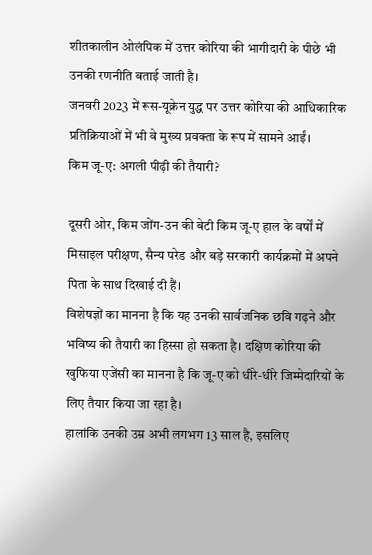शीतकालीन ओलंपिक में उत्तर कोरिया की भागीदारी के पीछे भी उनकी रणनीति बताई जाती है।
जनवरी 2023 में रूस-यूक्रेन युद्ध पर उत्तर कोरिया की आधिकारिक प्रतिक्रियाओं में भी वे मुख्य प्रवक्ता के रूप में सामने आईं।
किम जू-ए: अगली पीढ़ी की तैयारी?

दूसरी ओर, किम जोंग-उन की बेटी किम जू-ए हाल के वर्षों में मिसाइल परीक्षण, सैन्य परेड और बड़े सरकारी कार्यक्रमों में अपने पिता के साथ दिखाई दी हैं।
विशेषज्ञों का मानना है कि यह उनकी सार्वजनिक छवि गढ़ने और भविष्य की तैयारी का हिस्सा हो सकता है। दक्षिण कोरिया की खुफिया एजेंसी का मानना है कि जू-ए को धीरे-धीरे जिम्मेदारियों के लिए तैयार किया जा रहा है।
हालांकि उनकी उम्र अभी लगभग 13 साल है, इसलिए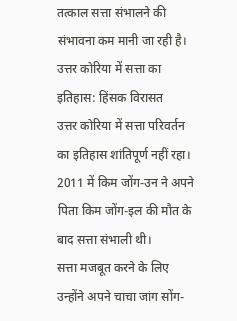तत्काल सत्ता संभालने की संभावना कम मानी जा रही है।
उत्तर कोरिया में सत्ता का इतिहास: हिंसक विरासत
उत्तर कोरिया में सत्ता परिवर्तन का इतिहास शांतिपूर्ण नहीं रहा। 2011 में किम जोंग-उन ने अपने पिता किम जोंग-इल की मौत के बाद सत्ता संभाली थी।
सत्ता मजबूत करने के लिए उन्होंने अपने चाचा जांग सोंग-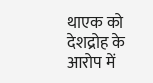थाएक को देशद्रोह के आरोप में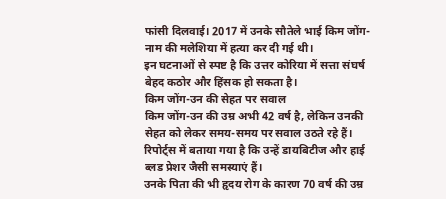फांसी दिलवाई। 2017 में उनके सौतेले भाई किम जोंग-नाम की मलेशिया में हत्या कर दी गई थी।
इन घटनाओं से स्पष्ट है कि उत्तर कोरिया में सत्ता संघर्ष बेहद कठोर और हिंसक हो सकता है।
किम जोंग-उन की सेहत पर सवाल
किम जोंग-उन की उम्र अभी 42 वर्ष है, लेकिन उनकी सेहत को लेकर समय-समय पर सवाल उठते रहे हैं। रिपोर्ट्स में बताया गया है कि उन्हें डायबिटीज और हाई ब्लड प्रेशर जैसी समस्याएं हैं।
उनके पिता की भी हृदय रोग के कारण 70 वर्ष की उम्र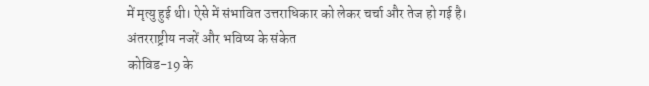में मृत्यु हुई थी। ऐसे में संभावित उत्तराधिकार को लेकर चर्चा और तेज हो गई है।
अंतरराष्ट्रीय नजरें और भविष्य के संकेत
कोविड-19 के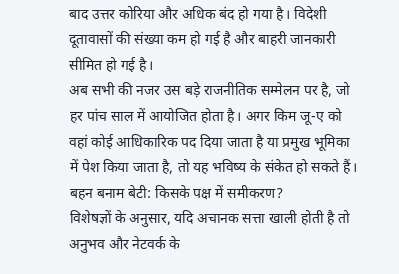बाद उत्तर कोरिया और अधिक बंद हो गया है। विदेशी दूतावासों की संख्या कम हो गई है और बाहरी जानकारी सीमित हो गई है।
अब सभी की नजर उस बड़े राजनीतिक सम्मेलन पर है, जो हर पांच साल में आयोजित होता है। अगर किम जू-ए को वहां कोई आधिकारिक पद दिया जाता है या प्रमुख भूमिका में पेश किया जाता है, तो यह भविष्य के संकेत हो सकते हैं।
बहन बनाम बेटी: किसके पक्ष में समीकरण?
विशेषज्ञों के अनुसार, यदि अचानक सत्ता खाली होती है तो अनुभव और नेटवर्क के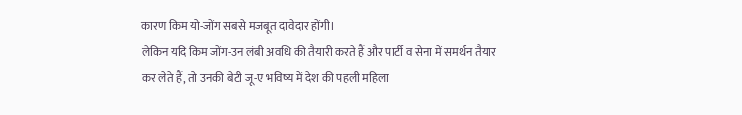कारण किम यो-जोंग सबसे मजबूत दावेदार होंगी।
लेकिन यदि किम जोंग-उन लंबी अवधि की तैयारी करते हैं और पार्टी व सेना में समर्थन तैयार कर लेते हैं, तो उनकी बेटी जू-ए भविष्य में देश की पहली महिला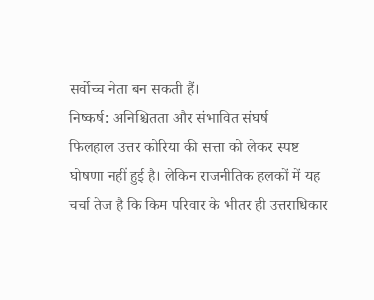सर्वोच्च नेता बन सकती हैं।
निष्कर्ष: अनिश्चितता और संभावित संघर्ष
फिलहाल उत्तर कोरिया की सत्ता को लेकर स्पष्ट घोषणा नहीं हुई है। लेकिन राजनीतिक हलकों में यह चर्चा तेज है कि किम परिवार के भीतर ही उत्तराधिकार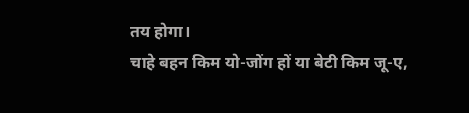तय होगा।
चाहे बहन किम यो-जोंग हों या बेटी किम जू-ए,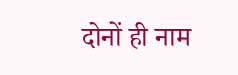दोनों ही नाम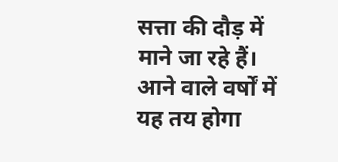सत्ता की दौड़ में माने जा रहे हैं। आने वाले वर्षों में यह तय होगा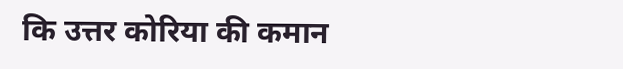कि उत्तर कोरिया की कमान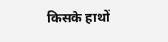किसके हाथों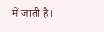में जाती है।